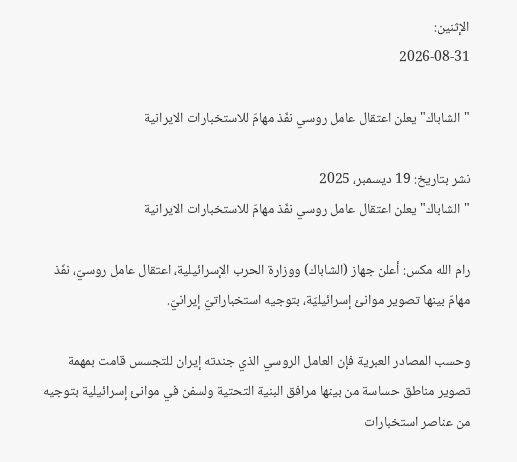الإثنين:
2026-08-31

"الشاباك" يعلن اعتقال عامل روسي نفّذ مهامّ للاستخبارات الايرانية

نشر بتاريخ: 19 ديسمبر، 2025
"الشاباك" يعلن اعتقال عامل روسي نفّذ مهامّ للاستخبارات الايرانية

رام الله مكس: أعلن جهاز (الشاباك) ووزارة الحرب الإسرائيلية، اعتقال عامل روسيّ، نفّذ مهامّ بينها تصوير موانئ إسرائيليّة، بتوجيه استخباراتيّ إيرانيّ.

وحسب المصادر العبرية فإن العامل الروسي الذي جندته إيران للتجسس قامت بمهمة تصوير مناطق حساسة من بينها مرافق البنية التحتية ولسفن في موانئ إسرائيلية بتوجيه من عناصر استخبارات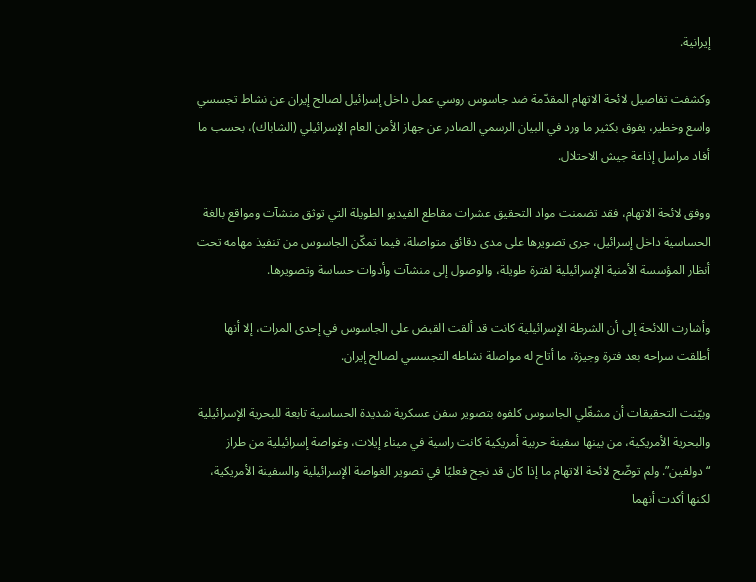إيرانية.

وكشفت تفاصيل لائحة الاتهام المقدّمة ضد جاسوس روسي عمل داخل إسرائيل لصالح إيران عن نشاط تجسسي واسع وخطير، يفوق بكثير ما ورد في البيان الرسمي الصادر عن جهاز الأمن العام الإسرائيلي (الشاباك)، بحسب ما أفاد مراسل إذاعة جيش الاحتلال.

ووفق لائحة الاتهام، فقد تضمنت مواد التحقيق عشرات مقاطع الفيديو الطويلة التي توثق منشآت ومواقع بالغة الحساسية داخل إسرائيل، جرى تصويرها على مدى دقائق متواصلة، فيما تمكّن الجاسوس من تنفيذ مهامه تحت أنظار المؤسسة الأمنية الإسرائيلية لفترة طويلة، والوصول إلى منشآت وأدوات حساسة وتصويرها.

وأشارت اللائحة إلى أن الشرطة الإسرائيلية كانت قد ألقت القبض على الجاسوس في إحدى المرات، إلا أنها أطلقت سراحه بعد فترة وجيزة، ما أتاح له مواصلة نشاطه التجسسي لصالح إيران.

وبيّنت التحقيقات أن مشغّلي الجاسوس كلفوه بتصوير سفن عسكرية شديدة الحساسية تابعة للبحرية الإسرائيلية والبحرية الأمريكية، من بينها سفينة حربية أمريكية كانت راسية في ميناء إيلات، وغواصة إسرائيلية من طراز “دولفين”. ولم توضّح لائحة الاتهام ما إذا كان قد نجح فعليًا في تصوير الغواصة الإسرائيلية والسفينة الأمريكية، لكنها أكدت أنهما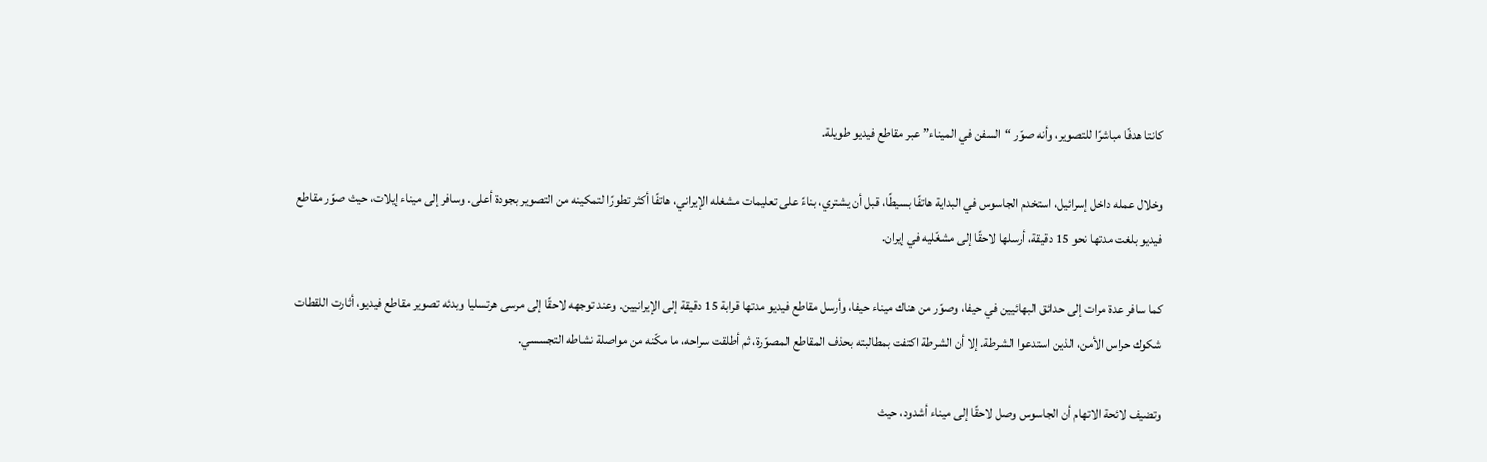كانتا هدفًا مباشرًا للتصوير، وأنه صوّر “السفن في الميناء” عبر مقاطع فيديو طويلة.

وخلال عمله داخل إسرائيل، استخدم الجاسوس في البداية هاتفًا بسيطًا، قبل أن يشتري، بناءً على تعليمات مشغله الإيراني، هاتفًا أكثر تطورًا لتمكينه من التصوير بجودة أعلى. وسافر إلى ميناء إيلات، حيث صوّر مقاطع فيديو بلغت مدتها نحو 15 دقيقة، أرسلها لاحقًا إلى مشغّليه في إيران.

كما سافر عدة مرات إلى حدائق البهائيين في حيفا، وصوّر من هناك ميناء حيفا، وأرسل مقاطع فيديو مدتها قرابة 15 دقيقة إلى الإيرانيين. وعند توجهه لاحقًا إلى مرسى هرتسليا وبدئه تصوير مقاطع فيديو، أثارت اللقطات شكوك حراس الأمن، الذين استدعوا الشرطة. إلا أن الشرطة اكتفت بمطالبته بحذف المقاطع المصوّرة، ثم أطلقت سراحه، ما مكّنه من مواصلة نشاطه التجسسي.

وتضيف لائحة الاتهام أن الجاسوس وصل لاحقًا إلى ميناء أشدود، حيث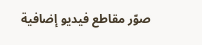صوّر مقاطع فيديو إضافية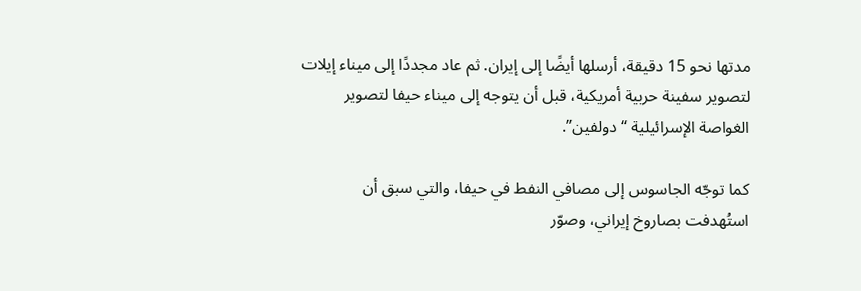مدتها نحو 15 دقيقة، أرسلها أيضًا إلى إيران. ثم عاد مجددًا إلى ميناء إيلات لتصوير سفينة حربية أمريكية، قبل أن يتوجه إلى ميناء حيفا لتصوير الغواصة الإسرائيلية “دولفين”.

كما توجّه الجاسوس إلى مصافي النفط في حيفا، والتي سبق أن استُهدفت بصاروخ إيراني، وصوّر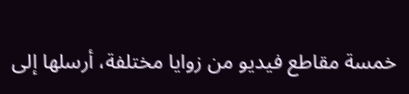خمسة مقاطع فيديو من زوايا مختلفة، أرسلها إلى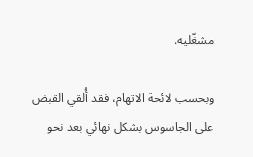مشغّليه.

وبحسب لائحة الاتهام، فقد أُلقي القبض على الجاسوس بشكل نهائي بعد نحو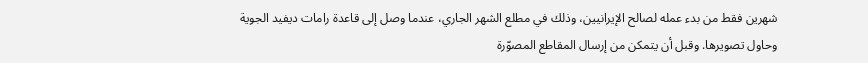شهرين فقط من بدء عمله لصالح الإيرانيين، وذلك في مطلع الشهر الجاري، عندما وصل إلى قاعدة رامات ديفيد الجوية وحاول تصويرها. وقبل أن يتمكن من إرسال المقاطع المصوّرة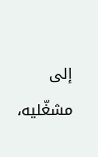إلى مشغّليه،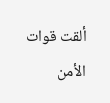ألقت قوات الأمن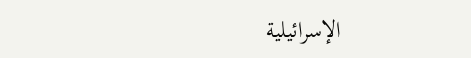الإسرائيلية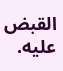القبض عليه.